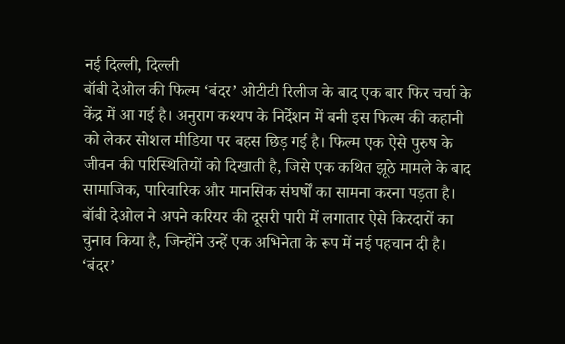नई दिल्ली, दिल्ली
बॉबी देओल की फिल्म ‘बंदर’ ओटीटी रिलीज के बाद एक बार फिर चर्चा के केंद्र में आ गई है। अनुराग कश्यप के निर्देशन में बनी इस फिल्म की कहानी को लेकर सोशल मीडिया पर बहस छिड़ गई है। फिल्म एक ऐसे पुरुष के जीवन की परिस्थितियों को दिखाती है, जिसे एक कथित झूठे मामले के बाद सामाजिक, पारिवारिक और मानसिक संघर्षों का सामना करना पड़ता है।
बॉबी देओल ने अपने करियर की दूसरी पारी में लगातार ऐसे किरदारों का चुनाव किया है, जिन्होंने उन्हें एक अभिनेता के रूप में नई पहचान दी है। ‘बंदर’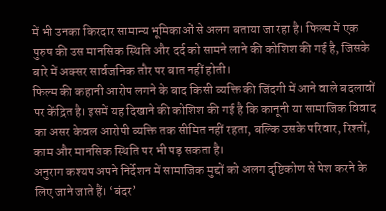में भी उनका किरदार सामान्य भूमिकाओं से अलग बताया जा रहा है। फिल्म में एक पुरुष की उस मानसिक स्थिति और दर्द को सामने लाने की कोशिश की गई है, जिसके बारे में अक्सर सार्वजनिक तौर पर बात नहीं होती।
फिल्म की कहानी आरोप लगने के बाद किसी व्यक्ति की जिंदगी में आने वाले बदलावों पर केंद्रित है। इसमें यह दिखाने की कोशिश की गई है कि कानूनी या सामाजिक विवाद का असर केवल आरोपी व्यक्ति तक सीमित नहीं रहता, बल्कि उसके परिवार, रिश्तों, काम और मानसिक स्थिति पर भी पड़ सकता है।
अनुराग कश्यप अपने निर्देशन में सामाजिक मुद्दों को अलग दृष्टिकोण से पेश करने के लिए जाने जाते हैं। ‘बंदर’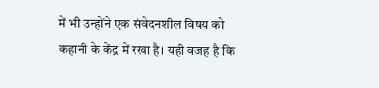में भी उन्होंने एक संवेदनशील विषय को कहानी के केंद्र में रखा है। यही वजह है कि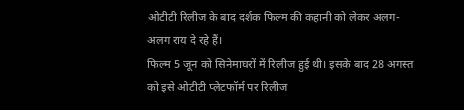ओटीटी रिलीज के बाद दर्शक फिल्म की कहानी को लेकर अलग-अलग राय दे रहे हैं।
फिल्म 5 जून को सिनेमाघरों में रिलीज हुई थी। इसके बाद 28 अगस्त को इसे ओटीटी प्लेटफॉर्म पर रिलीज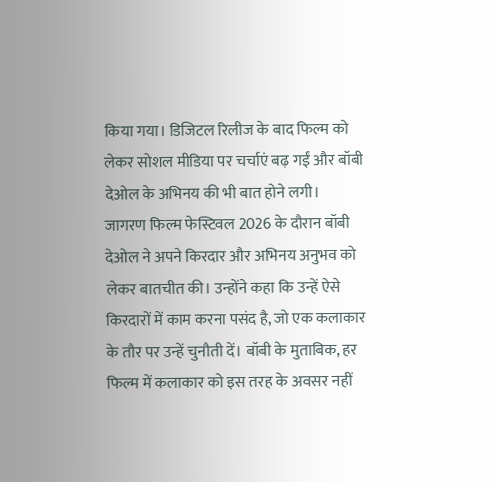किया गया। डिजिटल रिलीज के बाद फिल्म को लेकर सोशल मीडिया पर चर्चाएं बढ़ गईं और बॉबी देओल के अभिनय की भी बात होने लगी।
जागरण फिल्म फेस्टिवल 2026 के दौरान बॉबी देओल ने अपने किरदार और अभिनय अनुभव को लेकर बातचीत की। उन्होंने कहा कि उन्हें ऐसे किरदारों में काम करना पसंद है, जो एक कलाकार के तौर पर उन्हें चुनौती दें। बॉबी के मुताबिक, हर फिल्म में कलाकार को इस तरह के अवसर नहीं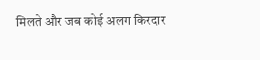मिलते और जब कोई अलग किरदार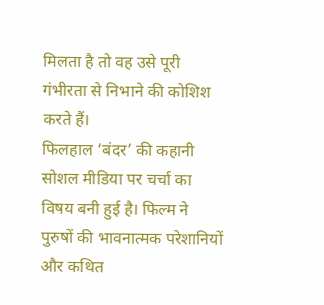मिलता है तो वह उसे पूरी गंभीरता से निभाने की कोशिश करते हैं।
फिलहाल ‘बंदर’ की कहानी सोशल मीडिया पर चर्चा का विषय बनी हुई है। फिल्म ने पुरुषों की भावनात्मक परेशानियों और कथित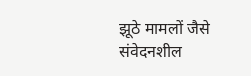झूठे मामलों जैसे संवेदनशील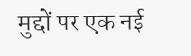मुद्दों पर एक नई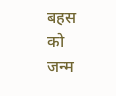बहस को जन्म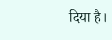दिया है।